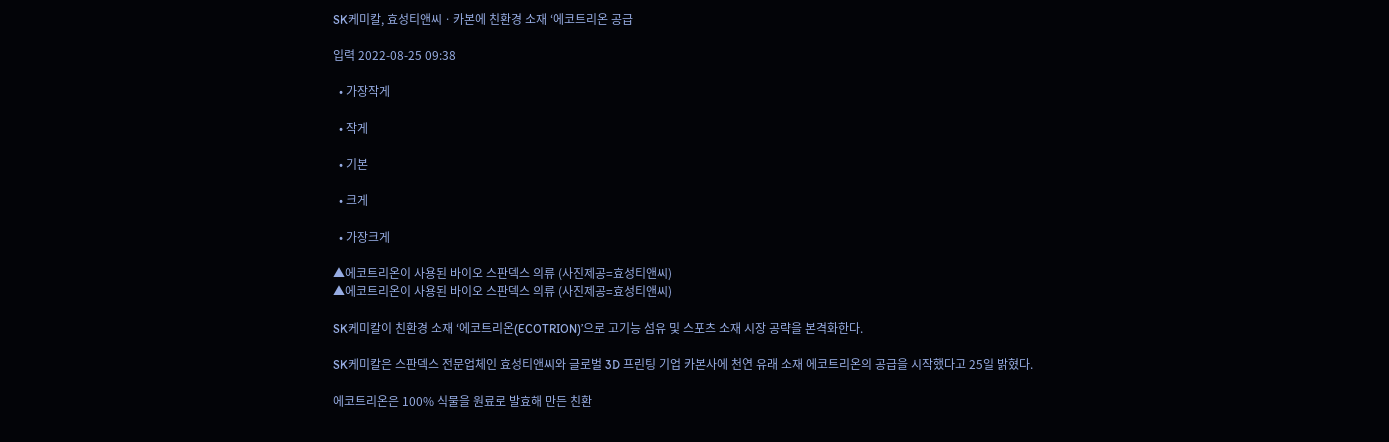SK케미칼, 효성티앤씨ㆍ카본에 친환경 소재 ‘에코트리온 공급

입력 2022-08-25 09:38

  • 가장작게

  • 작게

  • 기본

  • 크게

  • 가장크게

▲에코트리온이 사용된 바이오 스판덱스 의류 (사진제공=효성티앤씨)
▲에코트리온이 사용된 바이오 스판덱스 의류 (사진제공=효성티앤씨)

SK케미칼이 친환경 소재 ‘에코트리온(ECOTRION)’으로 고기능 섬유 및 스포츠 소재 시장 공략을 본격화한다.

SK케미칼은 스판덱스 전문업체인 효성티앤씨와 글로벌 3D 프린팅 기업 카본사에 천연 유래 소재 에코트리온의 공급을 시작했다고 25일 밝혔다.

에코트리온은 100% 식물을 원료로 발효해 만든 친환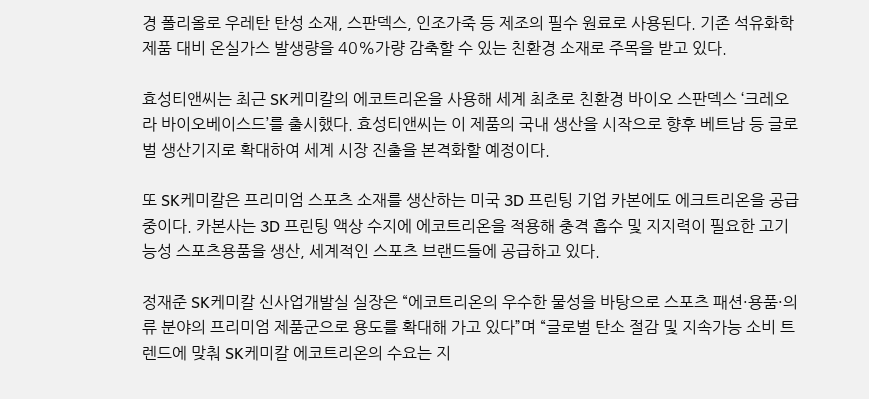경 폴리올로 우레탄 탄성 소재, 스판덱스, 인조가죽 등 제조의 필수 원료로 사용된다. 기존 석유화학제품 대비 온실가스 발생량을 40%가량 감축할 수 있는 친환경 소재로 주목을 받고 있다.

효성티앤씨는 최근 SK케미칼의 에코트리온을 사용해 세계 최초로 친환경 바이오 스판덱스 ‘크레오라 바이오베이스드’를 출시했다. 효성티앤씨는 이 제품의 국내 생산을 시작으로 향후 베트남 등 글로벌 생산기지로 확대하여 세계 시장 진출을 본격화할 예정이다.

또 SK케미칼은 프리미엄 스포츠 소재를 생산하는 미국 3D 프린팅 기업 카본에도 에크트리온을 공급 중이다. 카본사는 3D 프린팅 액상 수지에 에코트리온을 적용해 충격 흡수 및 지지력이 필요한 고기능성 스포츠용품을 생산, 세계적인 스포츠 브랜드들에 공급하고 있다.

정재준 SK케미칼 신사업개발실 실장은 “에코트리온의 우수한 물성을 바탕으로 스포츠 패션·용품·의류 분야의 프리미엄 제품군으로 용도를 확대해 가고 있다”며 “글로벌 탄소 절감 및 지속가능 소비 트렌드에 맞춰 SK케미칼 에코트리온의 수요는 지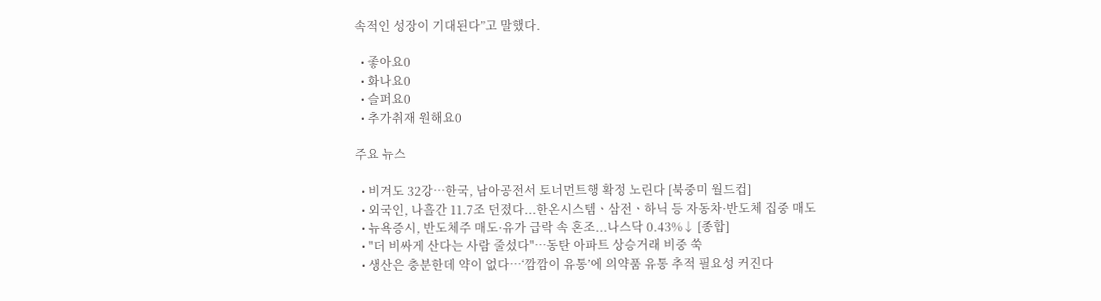속적인 성장이 기대된다”고 말했다.

  • 좋아요0
  • 화나요0
  • 슬퍼요0
  • 추가취재 원해요0

주요 뉴스

  • 비겨도 32강…한국, 남아공전서 토너먼트행 확정 노린다 [북중미 월드컵]
  • 외국인, 나흘간 11.7조 던졌다...한온시스템ㆍ삼전ㆍ하닉 등 자동차·반도체 집중 매도
  • 뉴욕증시, 반도체주 매도·유가 급락 속 혼조...나스닥 0.43%↓ [종합]
  • "더 비싸게 산다는 사람 줄섰다"…동탄 아파트 상승거래 비중 쑥
  • 생산은 충분한데 약이 없다…‘깜깜이 유통’에 의약품 유통 추적 필요성 커진다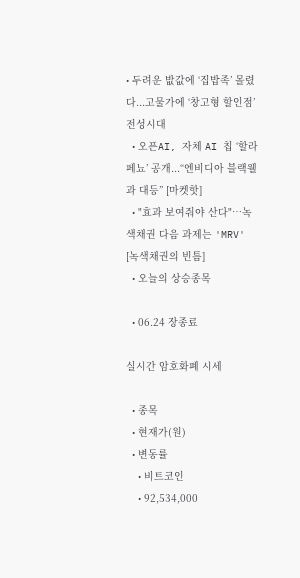• 두려운 밦값에 ‘집밥족’ 몰렸다...고물가에 ‘창고형 할인점’ 전성시대
  • 오픈AI, 자체 AI 칩 ‘할라페뇨’ 공개...“엔비디아 블랙웰과 대등” [마켓핫]
  • "효과 보여줘야 산다"…녹색채권 다음 과제는 'MRV' [녹색채권의 빈틈]
  • 오늘의 상승종목

  • 06.24 장종료

실시간 암호화폐 시세

  • 종목
  • 현재가(원)
  • 변동률
    • 비트코인
    • 92,534,000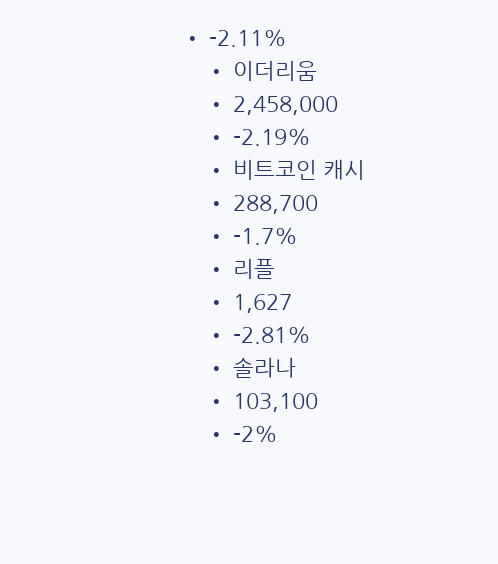• -2.11%
    • 이더리움
    • 2,458,000
    • -2.19%
    • 비트코인 캐시
    • 288,700
    • -1.7%
    • 리플
    • 1,627
    • -2.81%
    • 솔라나
    • 103,100
    • -2%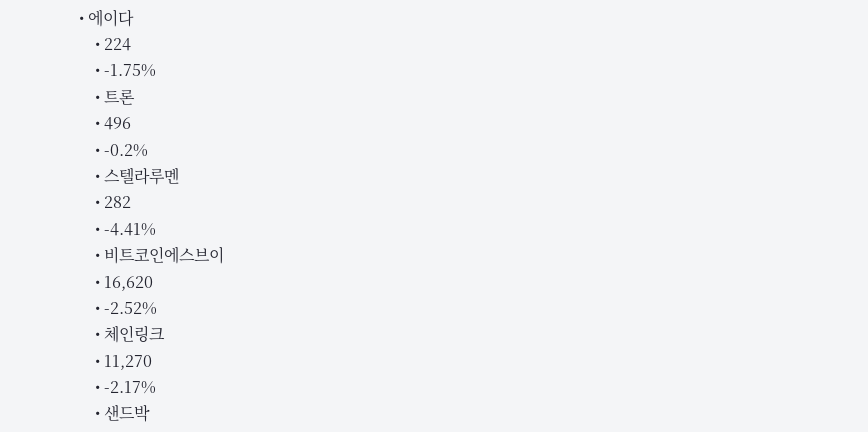• 에이다
    • 224
    • -1.75%
    • 트론
    • 496
    • -0.2%
    • 스텔라루멘
    • 282
    • -4.41%
    • 비트코인에스브이
    • 16,620
    • -2.52%
    • 체인링크
    • 11,270
    • -2.17%
    • 샌드박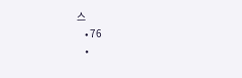스
    • 76
    •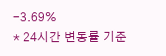-3.69%
* 24시간 변동률 기준